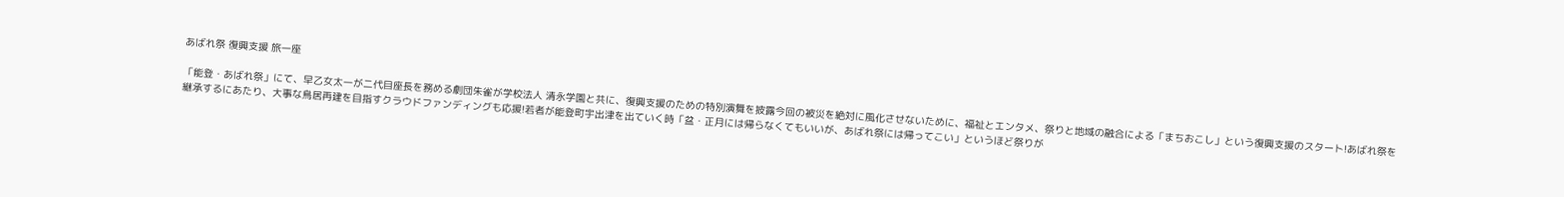あばれ祭 復興支援 旅一座

「能登・あばれ祭」にて、早乙女太一が二代目座長を務める劇団朱雀が学校法人 清永学園と共に、復興支援のための特別演舞を披露今回の被災を絶対に風化させないために、福祉とエンタメ、祭りと地域の融合による「まちおこし」という復興支援のスタート!あばれ祭を継承するにあたり、大事な鳥居再建を目指すクラウドファンディングも応援!若者が能登町宇出津を出ていく時「盆・正月には帰らなくてもいいが、あばれ祭には帰ってこい」というほど祭りが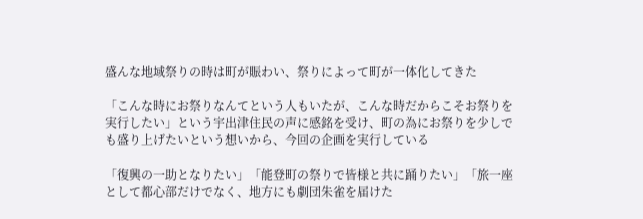盛んな地域祭りの時は町が賑わい、祭りによって町が一体化してきた

「こんな時にお祭りなんてという人もいたが、こんな時だからこそお祭りを実行したい」という宇出津住民の声に感銘を受け、町の為にお祭りを少しでも盛り上げたいという想いから、今回の企画を実行している

「復興の一助となりたい」「能登町の祭りで皆様と共に踊りたい」「旅一座として都心部だけでなく、地方にも劇団朱雀を届けた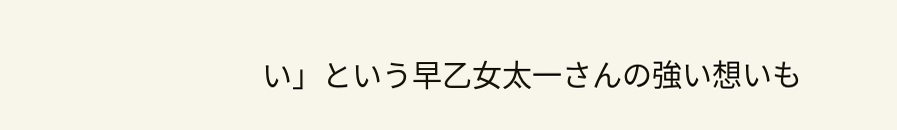い」という早乙女太一さんの強い想いも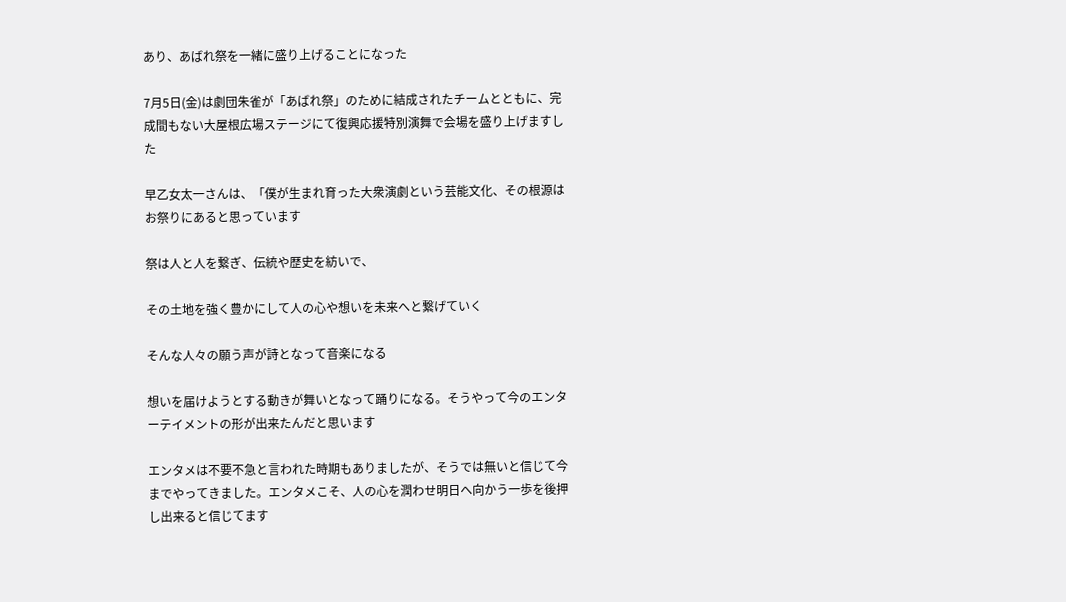あり、あばれ祭を一緒に盛り上げることになった

7月5日(金)は劇団朱雀が「あばれ祭」のために結成されたチームとともに、完成間もない大屋根広場ステージにて復興応援特別演舞で会場を盛り上げますした

早乙女太一さんは、「僕が生まれ育った大衆演劇という芸能文化、その根源はお祭りにあると思っています

祭は人と人を繋ぎ、伝統や歴史を紡いで、

その土地を強く豊かにして人の心や想いを未来へと繋げていく

そんな人々の願う声が詩となって音楽になる

想いを届けようとする動きが舞いとなって踊りになる。そうやって今のエンターテイメントの形が出来たんだと思います

エンタメは不要不急と言われた時期もありましたが、そうでは無いと信じて今までやってきました。エンタメこそ、人の心を潤わせ明日へ向かう一歩を後押し出来ると信じてます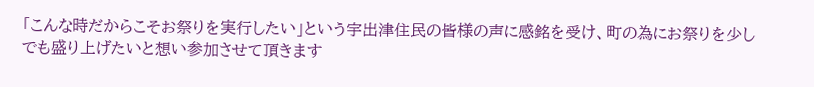「こんな時だからこそお祭りを実行したい」という宇出津住民の皆様の声に感銘を受け、町の為にお祭りを少しでも盛り上げたいと想い参加させて頂きます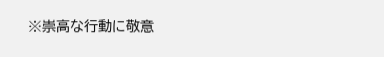※崇高な行動に敬意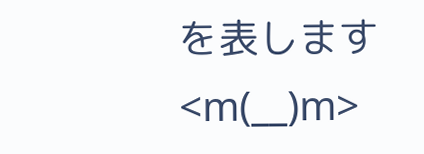を表します<m(__)m>